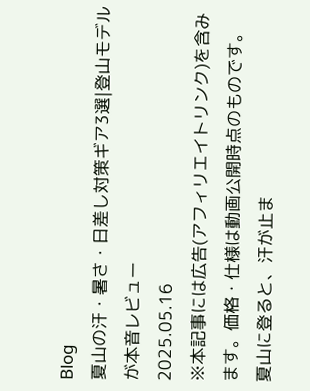Blog
夏山の汗・暑さ・日差し対策ギア3選|登山モデルが本音レビュー
2025.05.16
※本記事には広告(アフィリエイトリンク)を含みます。価格・仕様は動画公開時点のものです。
夏山に登ると、汗が止ま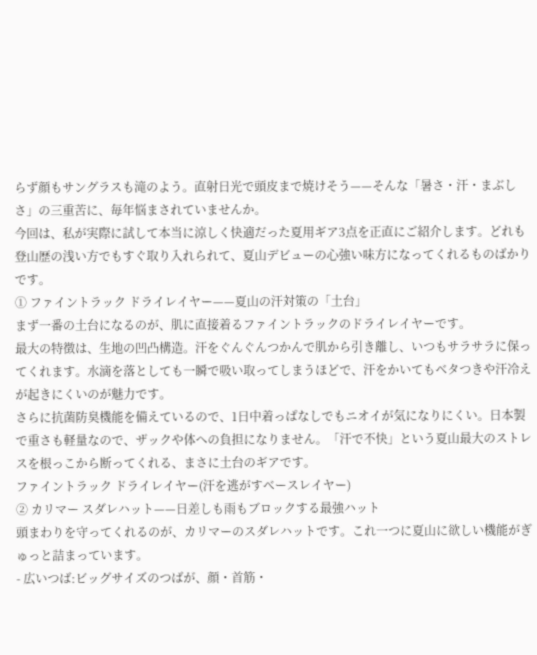らず顔もサングラスも滝のよう。直射日光で頭皮まで焼けそう——そんな「暑さ・汗・まぶしさ」の三重苦に、毎年悩まされていませんか。
今回は、私が実際に試して本当に涼しく快適だった夏用ギア3点を正直にご紹介します。どれも登山歴の浅い方でもすぐ取り入れられて、夏山デビューの心強い味方になってくれるものばかりです。
① ファイントラック ドライレイヤー——夏山の汗対策の「土台」
まず一番の土台になるのが、肌に直接着るファイントラックのドライレイヤーです。
最大の特徴は、生地の凹凸構造。汗をぐんぐんつかんで肌から引き離し、いつもサラサラに保ってくれます。水滴を落としても一瞬で吸い取ってしまうほどで、汗をかいてもベタつきや汗冷えが起きにくいのが魅力です。
さらに抗菌防臭機能を備えているので、1日中着っぱなしでもニオイが気になりにくい。日本製で重さも軽量なので、ザックや体への負担になりません。「汗で不快」という夏山最大のストレスを根っこから断ってくれる、まさに土台のギアです。
ファイントラック ドライレイヤー(汗を逃がすベースレイヤー)
② カリマー スダレハット——日差しも雨もブロックする最強ハット
頭まわりを守ってくれるのが、カリマーのスダレハットです。これ一つに夏山に欲しい機能がぎゅっと詰まっています。
- 広いつば:ビッグサイズのつばが、顔・首筋・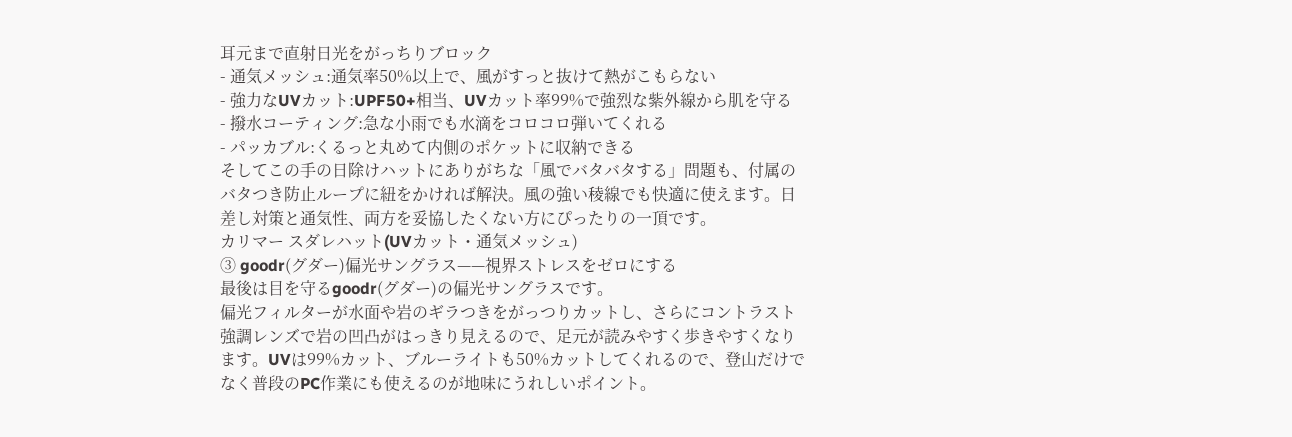耳元まで直射日光をがっちりブロック
- 通気メッシュ:通気率50%以上で、風がすっと抜けて熱がこもらない
- 強力なUVカット:UPF50+相当、UVカット率99%で強烈な紫外線から肌を守る
- 撥水コーティング:急な小雨でも水滴をコロコロ弾いてくれる
- パッカブル:くるっと丸めて内側のポケットに収納できる
そしてこの手の日除けハットにありがちな「風でバタバタする」問題も、付属のバタつき防止ループに紐をかければ解決。風の強い稜線でも快適に使えます。日差し対策と通気性、両方を妥協したくない方にぴったりの一頂です。
カリマー スダレハット(UVカット・通気メッシュ)
③ goodr(グダー)偏光サングラス——視界ストレスをゼロにする
最後は目を守るgoodr(グダー)の偏光サングラスです。
偏光フィルターが水面や岩のギラつきをがっつりカットし、さらにコントラスト強調レンズで岩の凹凸がはっきり見えるので、足元が読みやすく歩きやすくなります。UVは99%カット、ブルーライトも50%カットしてくれるので、登山だけでなく普段のPC作業にも使えるのが地味にうれしいポイント。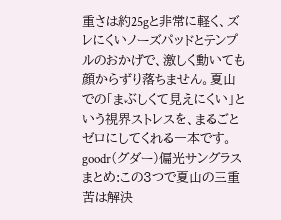重さは約25gと非常に軽く、ズレにくいノーズパッドとテンプルのおかげで、激しく動いても顔からずり落ちません。夏山での「まぶしくて見えにくい」という視界ストレスを、まるごとゼロにしてくれる一本です。
goodr(グダー)偏光サングラス
まとめ:この3つで夏山の三重苦は解決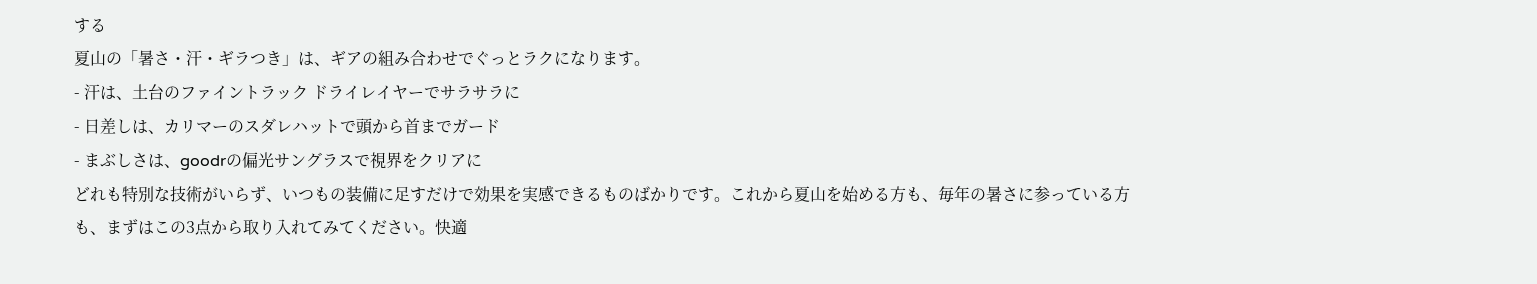する
夏山の「暑さ・汗・ギラつき」は、ギアの組み合わせでぐっとラクになります。
- 汗は、土台のファイントラック ドライレイヤーでサラサラに
- 日差しは、カリマーのスダレハットで頭から首までガード
- まぶしさは、goodrの偏光サングラスで視界をクリアに
どれも特別な技術がいらず、いつもの装備に足すだけで効果を実感できるものばかりです。これから夏山を始める方も、毎年の暑さに参っている方も、まずはこの3点から取り入れてみてください。快適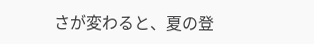さが変わると、夏の登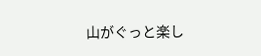山がぐっと楽し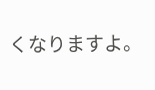くなりますよ。